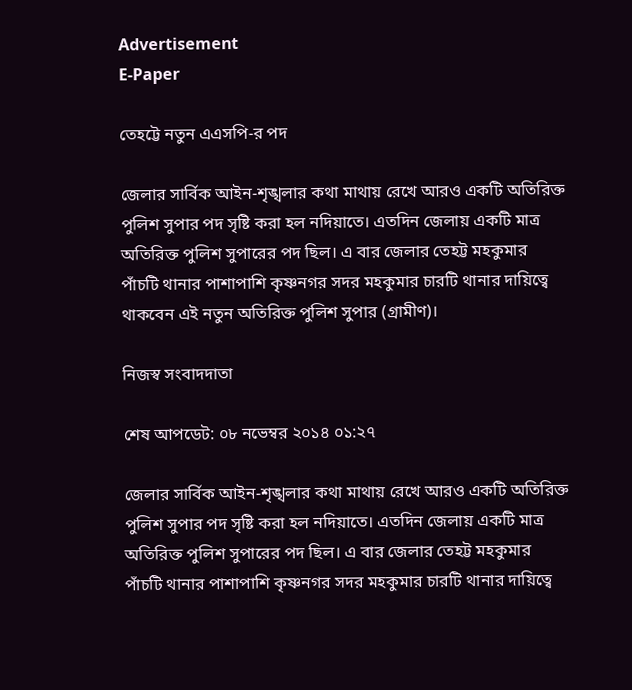Advertisement
E-Paper

তেহট্টে নতুন এএসপি-র পদ

জেলার সার্বিক আইন-শৃঙ্খলার কথা মাথায় রেখে আরও একটি অতিরিক্ত পুলিশ সুপার পদ সৃষ্টি করা হল নদিয়াতে। এতদিন জেলায় একটি মাত্র অতিরিক্ত পুলিশ সুপারের পদ ছিল। এ বার জেলার তেহট্ট মহকুমার পাঁচটি থানার পাশাপাশি কৃষ্ণনগর সদর মহকুমার চারটি থানার দায়িত্বে থাকবেন এই নতুন অতিরিক্ত পুলিশ সুপার (গ্রামীণ)।

নিজস্ব সংবাদদাতা

শেষ আপডেট: ০৮ নভেম্বর ২০১৪ ০১:২৭

জেলার সার্বিক আইন-শৃঙ্খলার কথা মাথায় রেখে আরও একটি অতিরিক্ত পুলিশ সুপার পদ সৃষ্টি করা হল নদিয়াতে। এতদিন জেলায় একটি মাত্র অতিরিক্ত পুলিশ সুপারের পদ ছিল। এ বার জেলার তেহট্ট মহকুমার পাঁচটি থানার পাশাপাশি কৃষ্ণনগর সদর মহকুমার চারটি থানার দায়িত্বে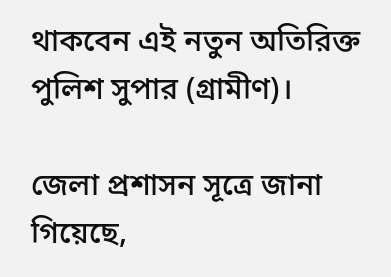থাকবেন এই নতুন অতিরিক্ত পুলিশ সুপার (গ্রামীণ)।

জেলা প্রশাসন সূত্রে জানা গিয়েছে,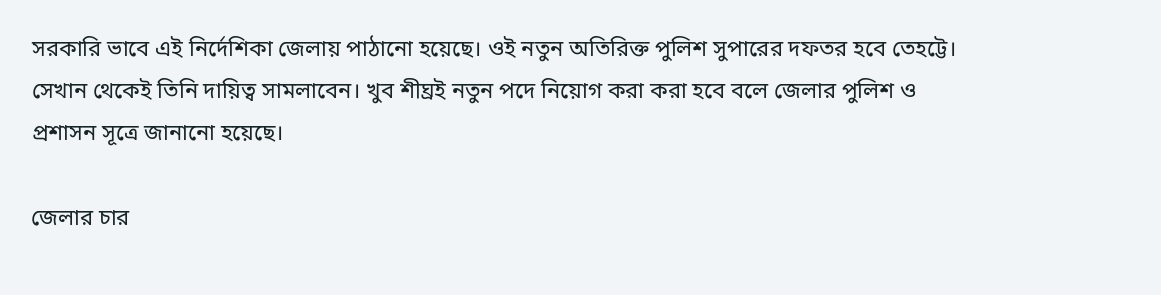সরকারি ভাবে এই নির্দেশিকা জেলায় পাঠানো হয়েছে। ওই নতুন অতিরিক্ত পুলিশ সুপারের দফতর হবে তেহট্টে। সেখান থেকেই তিনি দায়িত্ব সামলাবেন। খুব শীঘ্রই নতুন পদে নিয়োগ করা করা হবে বলে জেলার পুলিশ ও প্রশাসন সূত্রে জানানো হয়েছে।

জেলার চার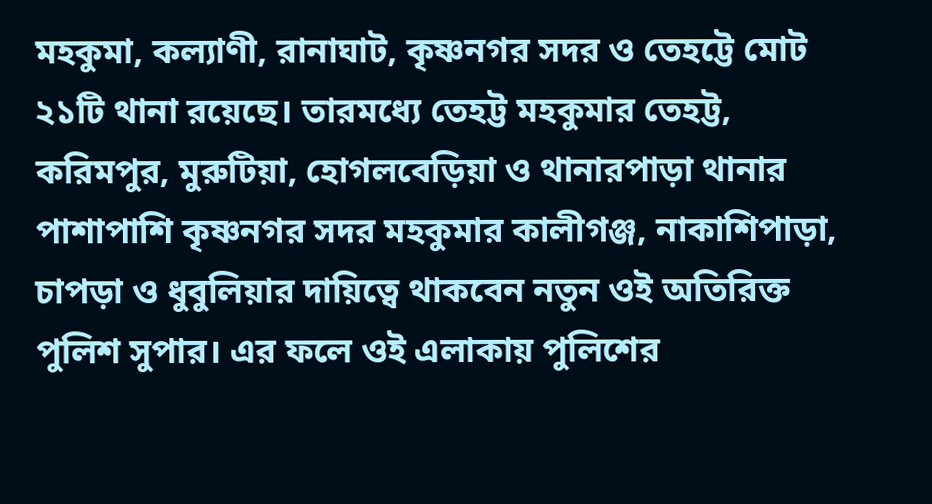মহকুমা, কল্যাণী, রানাঘাট, কৃষ্ণনগর সদর ও তেহট্টে মোট ২১টি থানা রয়েছে। তারমধ্যে তেহট্ট মহকুমার তেহট্ট, করিমপুর, মুরুটিয়া, হোগলবেড়িয়া ও থানারপাড়া থানার পাশাপাশি কৃষ্ণনগর সদর মহকুমার কালীগঞ্জ, নাকাশিপাড়া, চাপড়া ও ধুবুলিয়ার দায়িত্বে থাকবেন নতুন ওই অতিরিক্ত পুলিশ সুপার। এর ফলে ওই এলাকায় পুলিশের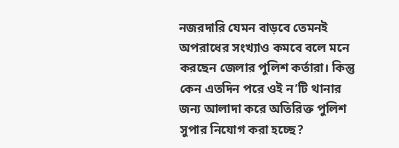নজরদারি যেমন বাড়বে তেমনই অপরাধের সংখ্যাও কমবে বলে মনে করছেন জেলার পুলিশ কর্তারা। কিন্তু কেন এতদিন পরে ওই ন’টি থানার জন্য আলাদা করে অতিরিক্ত পুলিশ সুপার নিযোগ করা হচ্ছে?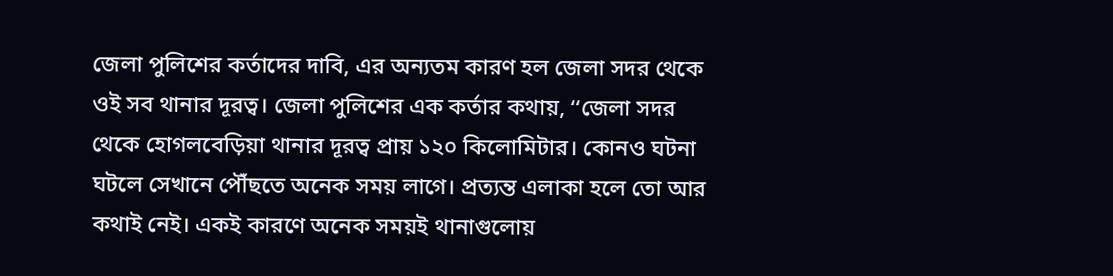জেলা পুলিশের কর্তাদের দাবি, এর অন্যতম কারণ হল জেলা সদর থেকে ওই সব থানার দূরত্ব। জেলা পুলিশের এক কর্তার কথায়, ‘‘জেলা সদর থেকে হোগলবেড়িয়া থানার দূরত্ব প্রায় ১২০ কিলোমিটার। কোনও ঘটনা ঘটলে সেখানে পৌঁছতে অনেক সময় লাগে। প্রত্যন্ত এলাকা হলে তো আর কথাই নেই। একই কারণে অনেক সময়ই থানাগুলোয়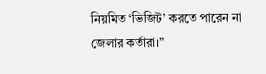নিয়মিত ‘ভিজিট’ করতে পারেন না জেলার কর্তারা।”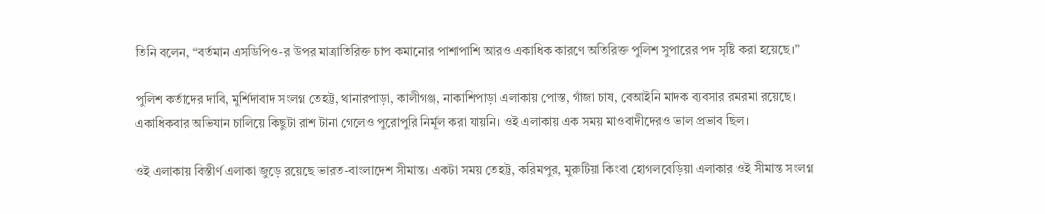তিনি বলেন, “বর্তমান এসডিপিও-র উপর মাত্রাতিরিক্ত চাপ কমানোর পাশাপাশি আরও একাধিক কারণে অতিরিক্ত পুলিশ সুপারের পদ সৃষ্টি করা হয়েছে।”

পুলিশ কর্তাদের দাবি, মুর্শিদাবাদ সংলগ্ন তেহট্ট, থানারপাড়া, কালীগঞ্জ, নাকাশিপাড়া এলাকায় পোস্ত, গাঁজা চাষ, বেআইনি মাদক ব্যবসার রমরমা রয়েছে। একাধিকবার অভিযান চালিয়ে কিছুটা রাশ টানা গেলেও পুরোপুরি নির্মূল করা যায়নি। ওই এলাকায় এক সময় মাওবাদীদেরও ভাল প্রভাব ছিল।

ওই এলাকায় বিস্তীর্ণ এলাকা জুড়ে রয়েছে ভারত-বাংলাদেশ সীমান্ত। একটা সময় তেহট্ট, করিমপুর, মুরুটিয়া কিংবা হোগলবেড়িয়া এলাকার ওই সীমান্ত সংলগ্ন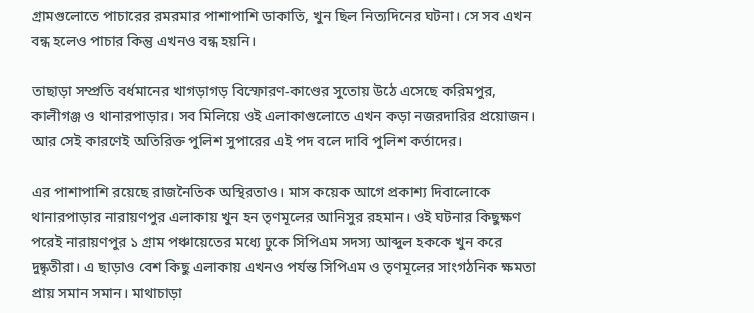গ্রামগুলোতে পাচারের রমরমার পাশাপাশি ডাকাতি, খুন ছিল নিত্যদিনের ঘটনা। সে সব এখন বন্ধ হলেও পাচার কিন্তু এখনও বন্ধ হয়নি।

তাছাড়া সম্প্রতি বর্ধমানের খাগড়াগড় বিস্ফোরণ-কাণ্ডের সুতোয় উঠে এসেছে করিমপুর, কালীগঞ্জ ও থানারপাড়ার। সব মিলিয়ে ওই এলাকাগুলোতে এখন কড়া নজরদারির প্রয়োজন। আর সেই কারণেই অতিরিক্ত পুলিশ সুপারের এই পদ বলে দাবি পুলিশ কর্তাদের।

এর পাশাপাশি রয়েছে রাজনৈতিক অস্থিরতাও। মাস কয়েক আগে প্রকাশ্য দিবালোকে থানারপাড়ার নারায়ণপুর এলাকায় খুন হন তৃণমূলের আনিসুর রহমান। ওই ঘটনার কিছুক্ষণ পরেই নারায়ণপুর ১ গ্রাম পঞ্চায়েতের মধ্যে ঢুকে সিপিএম সদস্য আব্দুল হককে খুন করে দুষ্কৃতীরা। এ ছাড়াও বেশ কিছু এলাকায় এখনও পর্যন্ত সিপিএম ও তৃণমূলের সাংগঠনিক ক্ষমতা প্রায় সমান সমান। মাথাচাড়া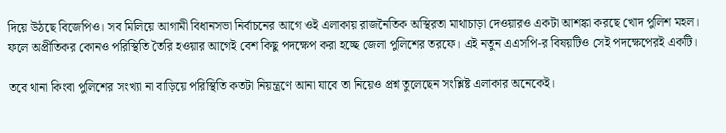দিয়ে উঠছে বিজেপিও। সব মিলিয়ে আগামী বিধানসভা নির্বাচনের আগে ওই এলাকায় রাজনৈতিক অস্থিরতা মাথাচাড়া দেওয়ারও একটা আশঙ্কা করছে খোদ পুলিশ মহল। ফলে অপ্রীতিকর কোনও পরিস্থিতি তৈরি হওয়ার আগেই বেশ কিছু পদক্ষেপ করা হচ্ছে জেলা পুলিশের তরফে। এই নতুন এএসপি-র বিষয়টিও সেই পদক্ষেপেরই একটি।

তবে থানা কিংবা পুলিশের সংখ্যা না বাড়িয়ে পরিস্থিতি কতটা নিয়ন্ত্রণে আনা যাবে তা নিয়েও প্রশ্ন তুলেছেন সংশ্লিষ্ট এলাকার অনেকেই।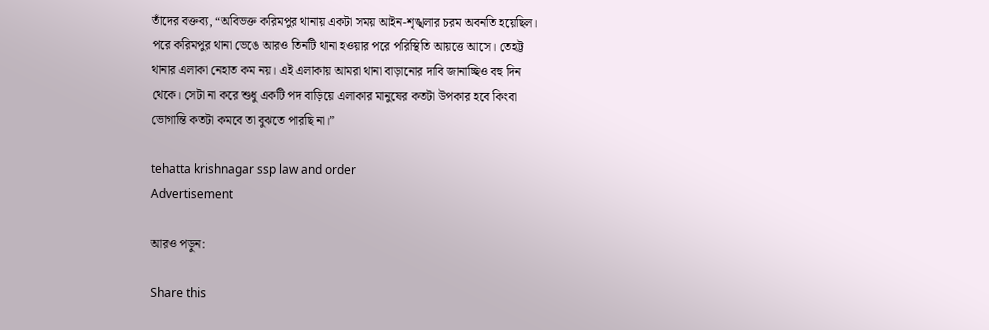তাঁদের বক্তব্য, “অবিভক্ত করিমপুর থানায় একটা সময় আইন-শৃঙ্খলার চরম অবনতি হয়েছিল। পরে করিমপুর থানা ভেঙে আরও তিনটি থানা হওয়ার পরে পরিস্থিতি আয়ত্তে আসে। তেহট্ট থানার এলাকা নেহাত কম নয়। এই এলাকায় আমরা থানা বাড়ানোর দাবি জানাচ্ছিও বহু দিন থেকে। সেটা না করে শুধু একটি পদ বাড়িয়ে এলাকার মানুষের কতটা উপকার হবে কিংবা ভোগান্তি কতটা কমবে তা বুঝতে পারছি না।”

tehatta krishnagar ssp law and order
Advertisement

আরও পড়ুন:

Share this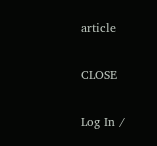article

CLOSE

Log In /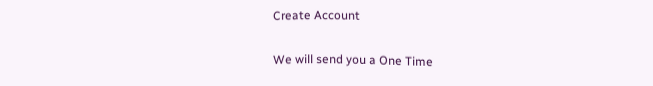Create Account

We will send you a One Time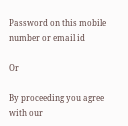Password on this mobile number or email id

Or

By proceeding you agree with our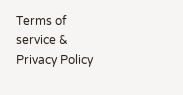Terms of service & Privacy Policy